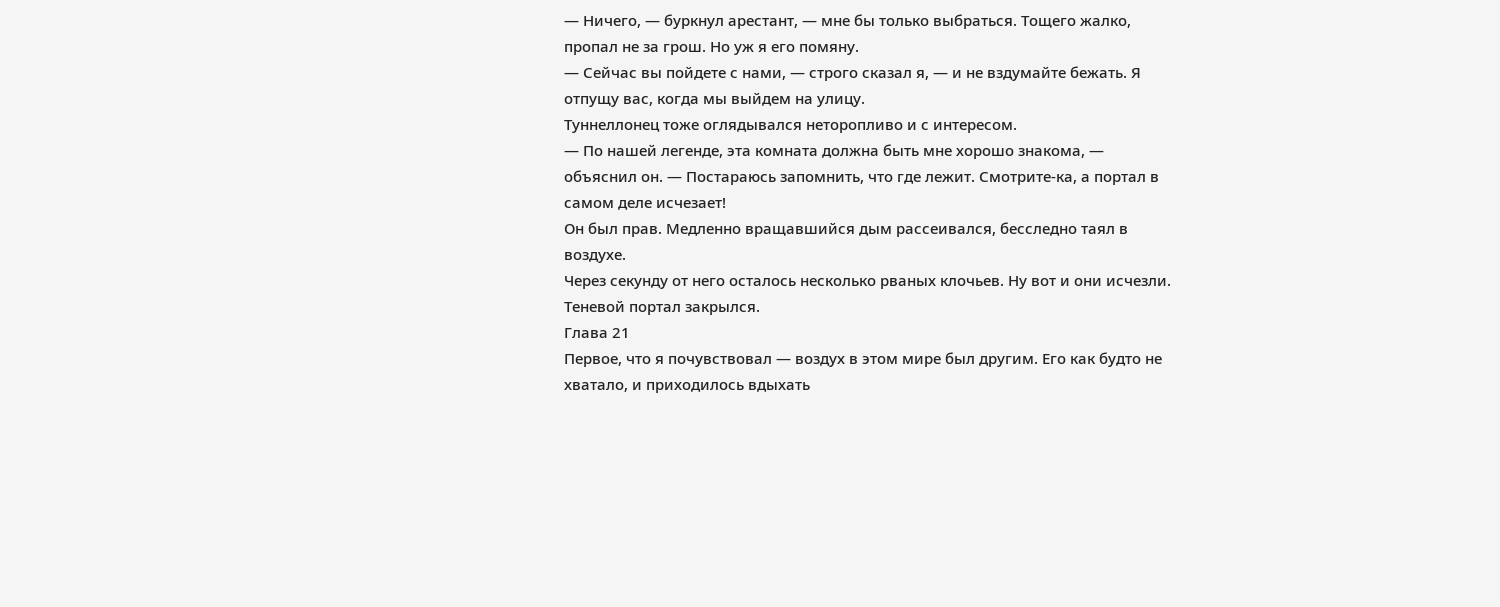— Ничего, — буркнул арестант, — мне бы только выбраться. Тощего жалко, пропал не за грош. Но уж я его помяну.
— Сейчас вы пойдете с нами, — строго сказал я, — и не вздумайте бежать. Я отпущу вас, когда мы выйдем на улицу.
Туннеллонец тоже оглядывался неторопливо и с интересом.
— По нашей легенде, эта комната должна быть мне хорошо знакома, — объяснил он. — Постараюсь запомнить, что где лежит. Смотрите-ка, а портал в самом деле исчезает!
Он был прав. Медленно вращавшийся дым рассеивался, бесследно таял в воздухе.
Через секунду от него осталось несколько рваных клочьев. Ну вот и они исчезли. Теневой портал закрылся.
Глава 21
Первое, что я почувствовал — воздух в этом мире был другим. Его как будто не хватало, и приходилось вдыхать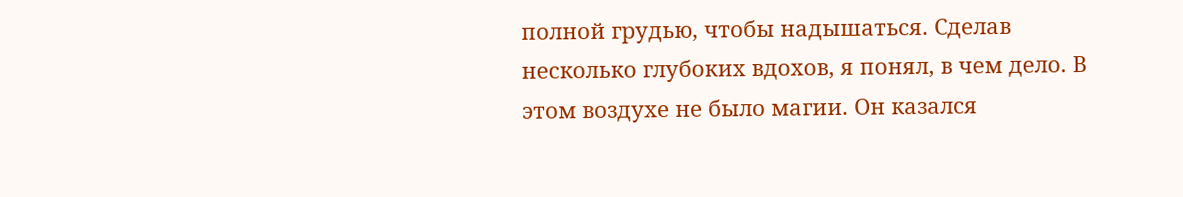полной грудью, чтобы надышаться. Сделав несколько глубоких вдохов, я понял, в чем дело. В этом воздухе не было магии. Он казался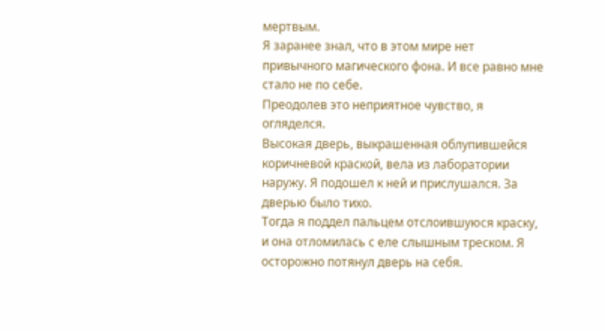мертвым.
Я заранее знал, что в этом мире нет привычного магического фона. И все равно мне стало не по себе.
Преодолев это неприятное чувство, я огляделся.
Высокая дверь, выкрашенная облупившейся коричневой краской, вела из лаборатории наружу. Я подошел к ней и прислушался. За дверью было тихо.
Тогда я поддел пальцем отслоившуюся краску, и она отломилась с еле слышным треском. Я осторожно потянул дверь на себя.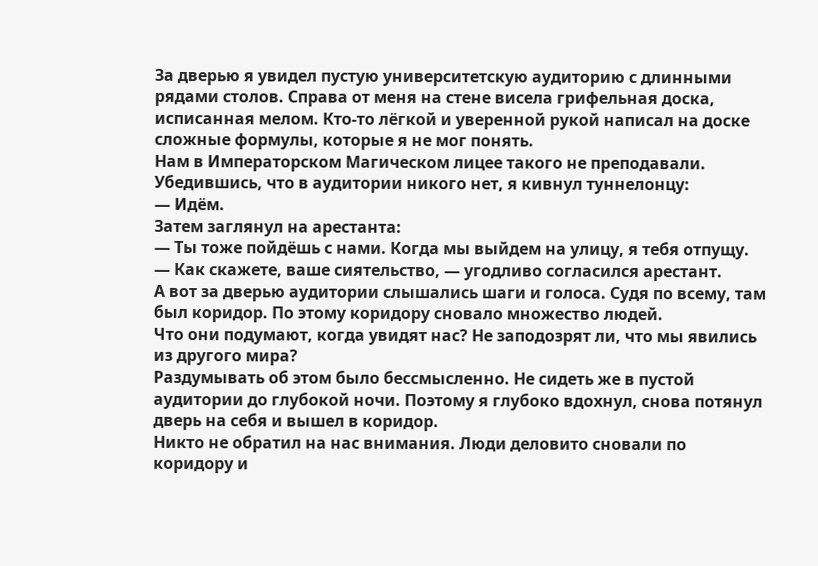За дверью я увидел пустую университетскую аудиторию с длинными рядами столов. Справа от меня на стене висела грифельная доска, исписанная мелом. Кто-то лёгкой и уверенной рукой написал на доске сложные формулы, которые я не мог понять.
Нам в Императорском Магическом лицее такого не преподавали.
Убедившись, что в аудитории никого нет, я кивнул туннелонцу:
— Идём.
Затем заглянул на арестанта:
— Ты тоже пойдёшь с нами. Когда мы выйдем на улицу, я тебя отпущу.
— Как скажете, ваше сиятельство, — угодливо согласился арестант.
А вот за дверью аудитории слышались шаги и голоса. Судя по всему, там был коридор. По этому коридору сновало множество людей.
Что они подумают, когда увидят нас? Не заподозрят ли, что мы явились из другого мира?
Раздумывать об этом было бессмысленно. Не сидеть же в пустой аудитории до глубокой ночи. Поэтому я глубоко вдохнул, снова потянул дверь на себя и вышел в коридор.
Никто не обратил на нас внимания. Люди деловито сновали по коридору и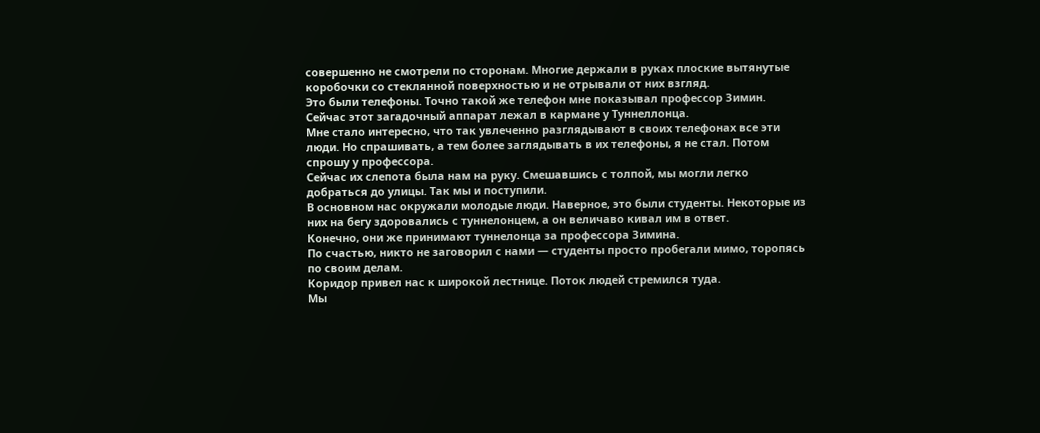совершенно не смотрели по сторонам. Многие держали в руках плоские вытянутые коробочки со стеклянной поверхностью и не отрывали от них взгляд.
Это были телефоны. Точно такой же телефон мне показывал профессор Зимин. Сейчас этот загадочный аппарат лежал в кармане у Туннеллонца.
Мне стало интересно, что так увлеченно разглядывают в своих телефонах все эти люди. Но спрашивать, а тем более заглядывать в их телефоны, я не стал. Потом спрошу у профессора.
Сейчас их слепота была нам на руку. Смешавшись с толпой, мы могли легко добраться до улицы. Так мы и поступили.
В основном нас окружали молодые люди. Наверное, это были студенты. Некоторые из них на бегу здоровались с туннелонцем, а он величаво кивал им в ответ.
Конечно, они же принимают туннелонца за профессора Зимина.
По счастью, никто не заговорил с нами — студенты просто пробегали мимо, торопясь по своим делам.
Коридор привел нас к широкой лестнице. Поток людей стремился туда.
Мы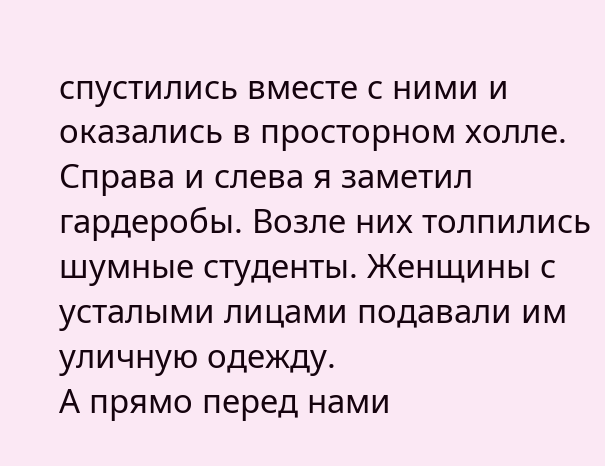спустились вместе с ними и оказались в просторном холле. Справа и слева я заметил гардеробы. Возле них толпились шумные студенты. Женщины с усталыми лицами подавали им уличную одежду.
А прямо перед нами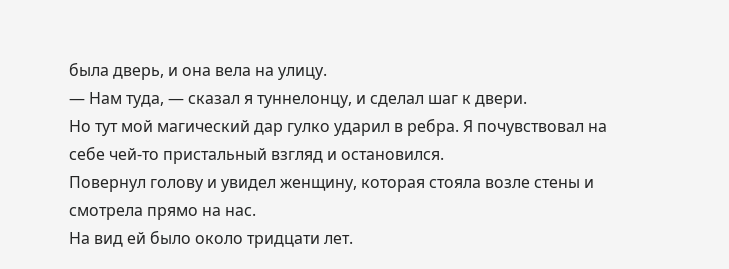была дверь, и она вела на улицу.
— Нам туда, — сказал я туннелонцу, и сделал шаг к двери.
Но тут мой магический дар гулко ударил в ребра. Я почувствовал на себе чей-то пристальный взгляд и остановился.
Повернул голову и увидел женщину, которая стояла возле стены и смотрела прямо на нас.
На вид ей было около тридцати лет.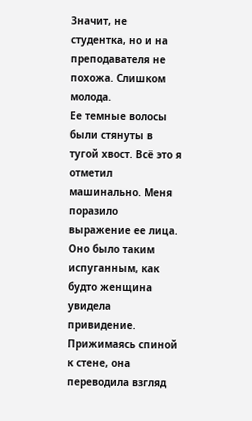Значит, не студентка, но и на преподавателя не похожа. Слишком молода.
Ее темные волосы были стянуты в тугой хвост. Всё это я отметил машинально. Меня поразило выражение ее лица. Оно было таким испуганным, как будто женщина увидела привидение.
Прижимаясь спиной к стене, она переводила взгляд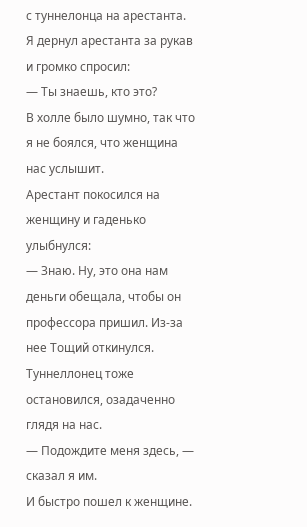с туннелонца на арестанта.
Я дернул арестанта за рукав и громко спросил:
— Ты знаешь, кто это?
В холле было шумно, так что я не боялся, что женщина нас услышит.
Арестант покосился на женщину и гаденько улыбнулся:
— Знаю. Ну, это она нам деньги обещала, чтобы он профессора пришил. Из-за нее Тощий откинулся.
Туннеллонец тоже остановился, озадаченно глядя на нас.
— Подождите меня здесь, — сказал я им.
И быстро пошел к женщине.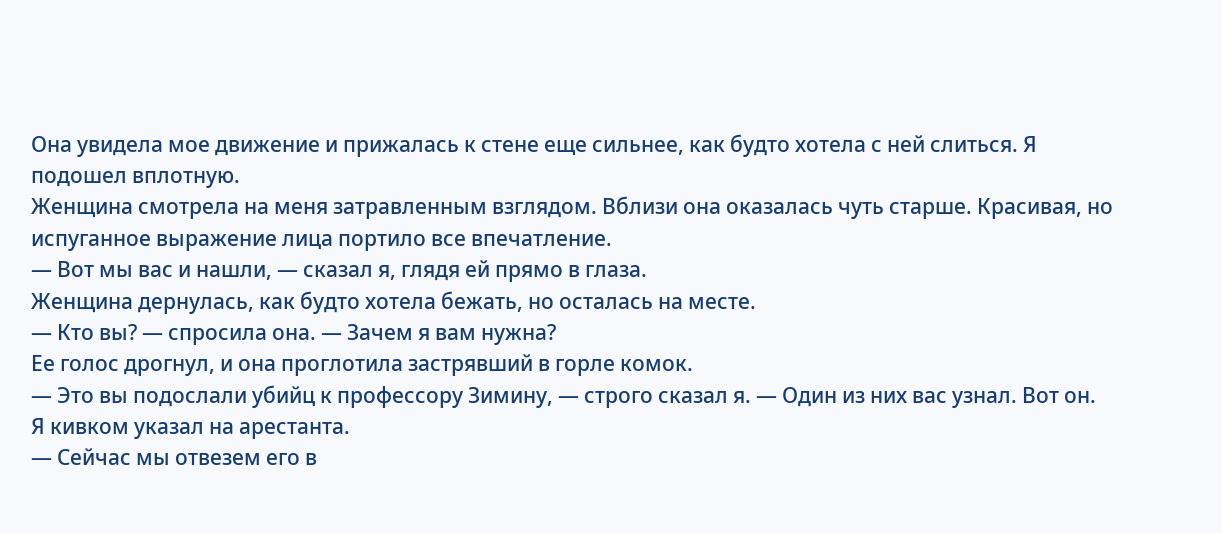Она увидела мое движение и прижалась к стене еще сильнее, как будто хотела с ней слиться. Я подошел вплотную.
Женщина смотрела на меня затравленным взглядом. Вблизи она оказалась чуть старше. Красивая, но испуганное выражение лица портило все впечатление.
— Вот мы вас и нашли, — сказал я, глядя ей прямо в глаза.
Женщина дернулась, как будто хотела бежать, но осталась на месте.
— Кто вы? — спросила она. — Зачем я вам нужна?
Ее голос дрогнул, и она проглотила застрявший в горле комок.
— Это вы подослали убийц к профессору Зимину, — строго сказал я. — Один из них вас узнал. Вот он.
Я кивком указал на арестанта.
— Сейчас мы отвезем его в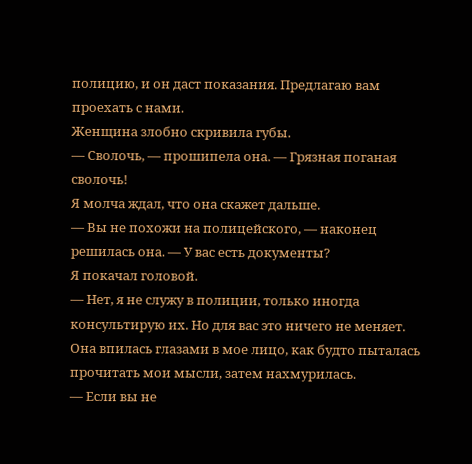полицию, и он даст показания. Предлагаю вам проехать с нами.
Женщина злобно скривила губы.
— Сволочь, — прошипела она. — Грязная поганая сволочь!
Я молча ждал, что она скажет дальше.
— Вы не похожи на полицейского, — наконец решилась она. — У вас есть документы?
Я покачал головой.
— Нет, я не служу в полиции, только иногда консультирую их. Но для вас это ничего не меняет.
Она впилась глазами в мое лицо, как будто пыталась прочитать мои мысли, затем нахмурилась.
— Если вы не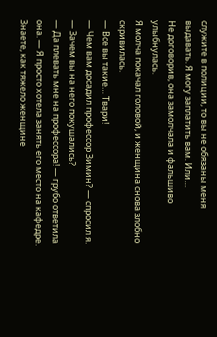служите в полиции, то вы не обязаны меня выдавать. Я могу заплатить вам. Или…
Не договорив, она замолчала и фальшиво улыбнулась.
Я молча покачал головой, и женщина снова злобно скривилась.
— Все вы такие… Твари!
— Чем вам досадил профессор Зимин? — спросил я. — Зачем вы на него покушались?
— Да плевать мне на профессора! — грубо ответила она. — Я просто хотела занять его место на кафедре. Знаете, как тяжело женщине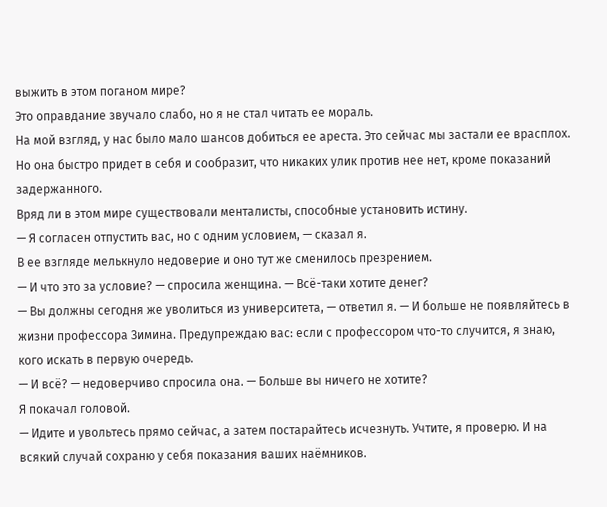выжить в этом поганом мире?
Это оправдание звучало слабо, но я не стал читать ее мораль.
На мой взгляд, у нас было мало шансов добиться ее ареста. Это сейчас мы застали ее врасплох. Но она быстро придет в себя и сообразит, что никаких улик против нее нет, кроме показаний задержанного.
Вряд ли в этом мире существовали менталисты, способные установить истину.
— Я согласен отпустить вас, но с одним условием, — сказал я.
В ее взгляде мелькнуло недоверие и оно тут же сменилось презрением.
— И что это за условие? — спросила женщина. — Всё-таки хотите денег?
— Вы должны сегодня же уволиться из университета, — ответил я. — И больше не появляйтесь в жизни профессора Зимина. Предупреждаю вас: если с профессором что-то случится, я знаю, кого искать в первую очередь.
— И всё? — недоверчиво спросила она. — Больше вы ничего не хотите?
Я покачал головой.
— Идите и увольтесь прямо сейчас, а затем постарайтесь исчезнуть. Учтите, я проверю. И на всякий случай сохраню у себя показания ваших наёмников.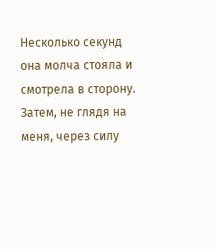Несколько секунд она молча стояла и смотрела в сторону. Затем, не глядя на меня, через силу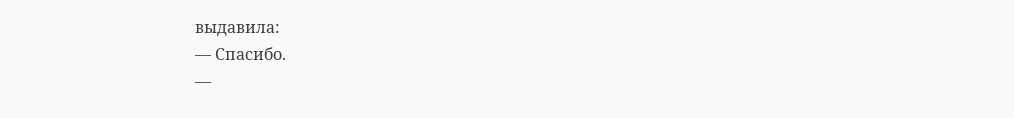выдавила:
— Спасибо.
—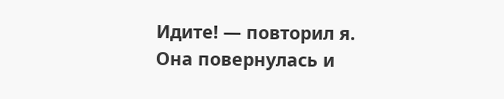Идите! — повторил я.
Она повернулась и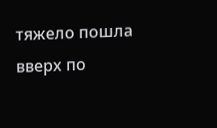тяжело пошла вверх по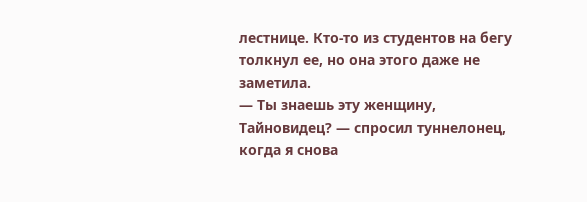лестнице. Кто-то из студентов на бегу толкнул ее, но она этого даже не заметила.
— Ты знаешь эту женщину, Тайновидец? — спросил туннелонец, когда я снова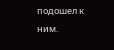подошел к ним.